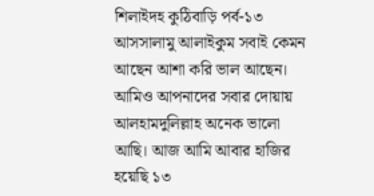শিলাইদহ কুঠিবাড়ি পর্ব-১৩
আসসালামু আলাইকুম সবাই কেমন আছেন আশা করি ভাল আছেন। আমিও আপনাদের সবার দোয়ায় আলহামদুলিল্লাহ অনেক ভালো আছি। আজ আমি আবার হাজির হয়েছি ১৩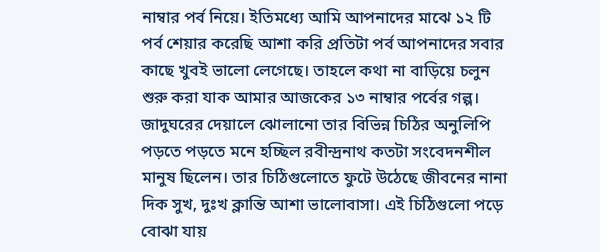নাম্বার পর্ব নিয়ে। ইতিমধ্যে আমি আপনাদের মাঝে ১২ টি পর্ব শেয়ার করেছি আশা করি প্রতিটা পর্ব আপনাদের সবার কাছে খুবই ভালো লেগেছে। তাহলে কথা না বাড়িয়ে চলুন শুরু করা যাক আমার আজকের ১৩ নাম্বার পর্বের গল্প।
জাদুঘরের দেয়ালে ঝোলানো তার বিভিন্ন চিঠির অনুলিপি পড়তে পড়তে মনে হচ্ছিল রবীন্দ্রনাথ কতটা সংবেদনশীল মানুষ ছিলেন। তার চিঠিগুলোতে ফুটে উঠেছে জীবনের নানা দিক সুখ, দুঃখ ক্লান্তি আশা ভালোবাসা। এই চিঠিগুলো পড়ে বোঝা যায়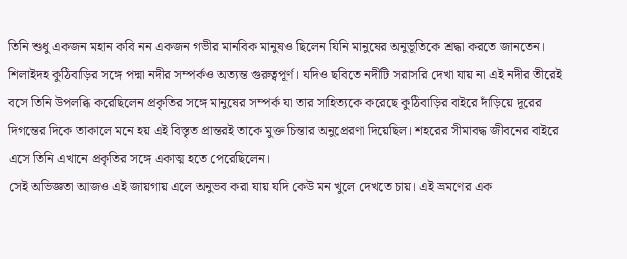তিনি শুধু একজন মহান কবি নন একজন গভীর মানবিক মানুষও ছিলেন যিনি মানুষের অনুভূতিকে শ্রদ্ধা করতে জানতেন। শিলাইদহ কুঠিবাড়ির সঙ্গে পদ্মা নদীর সম্পর্কও অত্যন্ত গুরুত্বপূর্ণ। যদিও ছবিতে নদীটি সরাসরি দেখা যায় না এই নদীর তীরেই বসে তিনি উপলব্ধি করেছিলেন প্রকৃতির সঙ্গে মানুষের সম্পর্ক যা তার সাহিত্যকে করেছে কুঠিবাড়ির বাইরে দাঁড়িয়ে দূরের দিগন্তের দিকে তাকালে মনে হয় এই বিস্তৃত প্রান্তরই তাকে মুক্ত চিন্তার অনুপ্রেরণা দিয়েছিল। শহরের সীমাবদ্ধ জীবনের বাইরে এসে তিনি এখানে প্রকৃতির সঙ্গে একাত্ম হতে পেরেছিলেন।
সেই অভিজ্ঞতা আজও এই জায়গায় এলে অনুভব করা যায় যদি কেউ মন খুলে দেখতে চায়। এই ভ্রমণের এক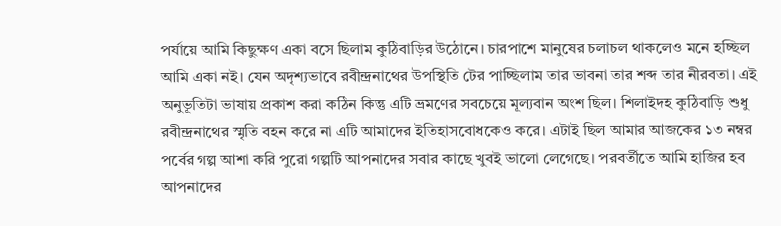পর্যায়ে আমি কিছুক্ষণ একা বসে ছিলাম কুঠিবাড়ির উঠোনে। চারপাশে মানুষের চলাচল থাকলেও মনে হচ্ছিল আমি একা নই। যেন অদৃশ্যভাবে রবীন্দ্রনাথের উপস্থিতি টের পাচ্ছিলাম তার ভাবনা তার শব্দ তার নীরবতা। এই অনুভূতিটা ভাষায় প্রকাশ করা কঠিন কিন্তু এটি ভ্রমণের সবচেয়ে মূল্যবান অংশ ছিল। শিলাইদহ কুঠিবাড়ি শুধু রবীন্দ্রনাথের স্মৃতি বহন করে না এটি আমাদের ইতিহাসবোধকেও করে। এটাই ছিল আমার আজকের ১৩ নম্বর পর্বের গল্প আশা করি পুরো গল্পটি আপনাদের সবার কাছে খুবই ভালো লেগেছে। পরবর্তীতে আমি হাজির হব আপনাদের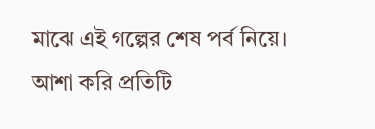মাঝে এই গল্পের শেষ পর্ব নিয়ে। আশা করি প্রতিটি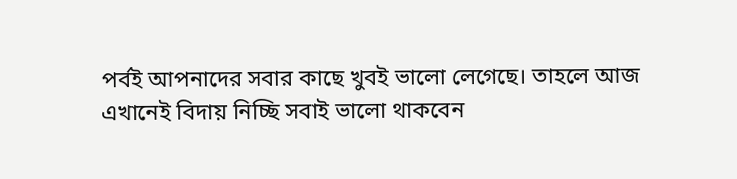পর্বই আপনাদের সবার কাছে খুবই ভালো লেগেছে। তাহলে আজ এখানেই বিদায় নিচ্ছি সবাই ভালো থাকবেন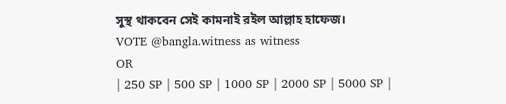সুস্থ থাকবেন সেই কামনাই রইল আল্লাহ হাফেজ।
VOTE @bangla.witness as witness
OR
| 250 SP | 500 SP | 1000 SP | 2000 SP | 5000 SP |